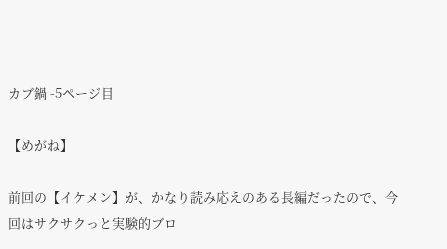カブ鍋 -5ページ目

【めがね】

前回の【イケメン】が、かなり読み応えのある長編だったので、今回はサクサクっと実験的ブロ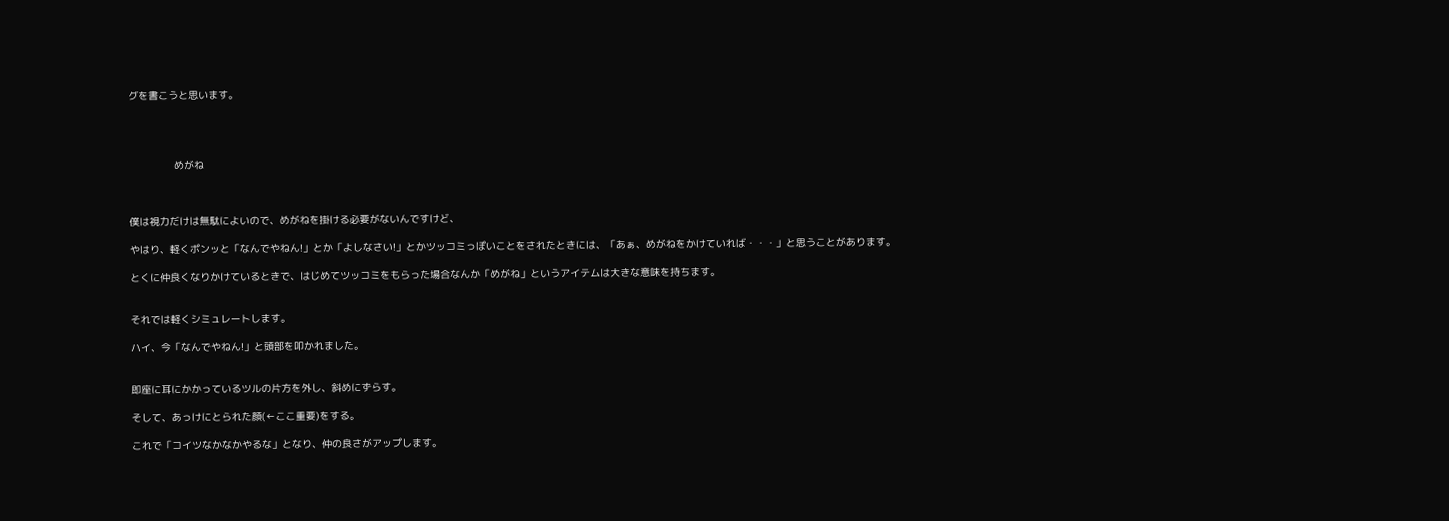グを書こうと思います。




               めがね



僕は視力だけは無駄によいので、めがねを掛ける必要がないんですけど、

やはり、軽くポンッと「なんでやねん!」とか「よしなさい!」とかツッコミっぽいことをされたときには、「あぁ、めがねをかけていれば・・・」と思うことがあります。

とくに仲良くなりかけているときで、はじめてツッコミをもらった場合なんか「めがね」というアイテムは大きな意味を持ちます。


それでは軽くシミュレートします。

ハイ、今「なんでやねん!」と頭部を叩かれました。


即座に耳にかかっているツルの片方を外し、斜めにずらす。

そして、あっけにとられた顔(←ここ重要)をする。

これで「コイツなかなかやるな」となり、仲の良さがアップします。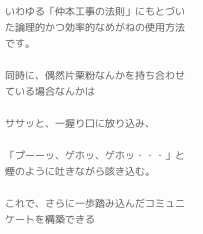いわゆる「仲本工事の法則」にもとづいた論理的かつ効率的なめがねの使用方法です。

同時に、偶然片栗粉なんかを持ち合わせている場合なんかは

ササッと、一握り口に放り込み、

「プーーッ、ゲホッ、ゲホッ・・・」と煙のように吐きながら咳き込む。

これで、さらに一歩踏み込んだコミュニケートを構築できる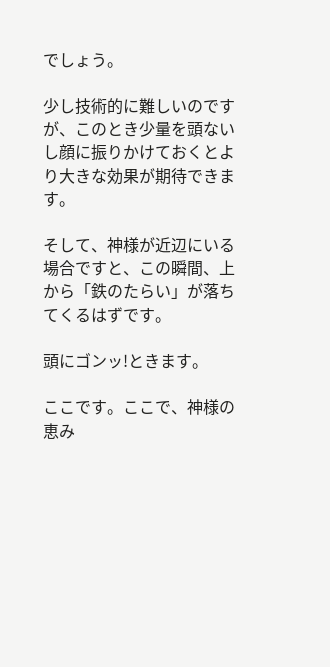でしょう。

少し技術的に難しいのですが、このとき少量を頭ないし顔に振りかけておくとより大きな効果が期待できます。

そして、神様が近辺にいる場合ですと、この瞬間、上から「鉄のたらい」が落ちてくるはずです。

頭にゴンッ!ときます。

ここです。ここで、神様の恵み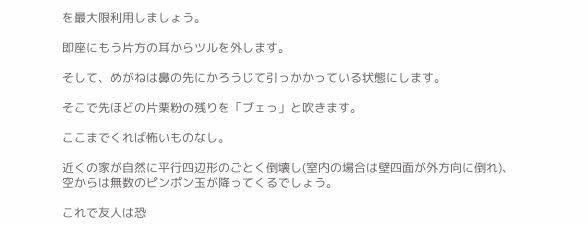を最大限利用しましょう。

即座にもう片方の耳からツルを外します。

そして、めがねは鼻の先にかろうじて引っかかっている状態にします。

そこで先ほどの片栗粉の残りを「ブェっ」と吹きます。

ここまでくれば怖いものなし。

近くの家が自然に平行四辺形のごとく倒壊し(室内の場合は壁四面が外方向に倒れ)、空からは無数のピンポン玉が降ってくるでしょう。

これで友人は恐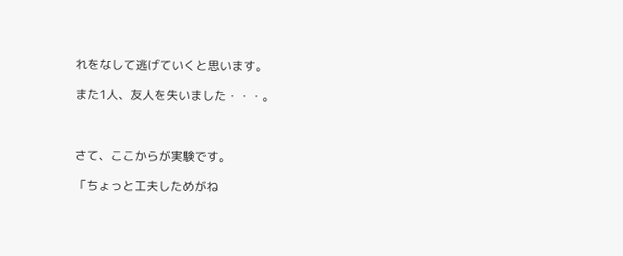れをなして逃げていくと思います。

また1人、友人を失いました・・・。



さて、ここからが実験です。

「ちょっと工夫しためがね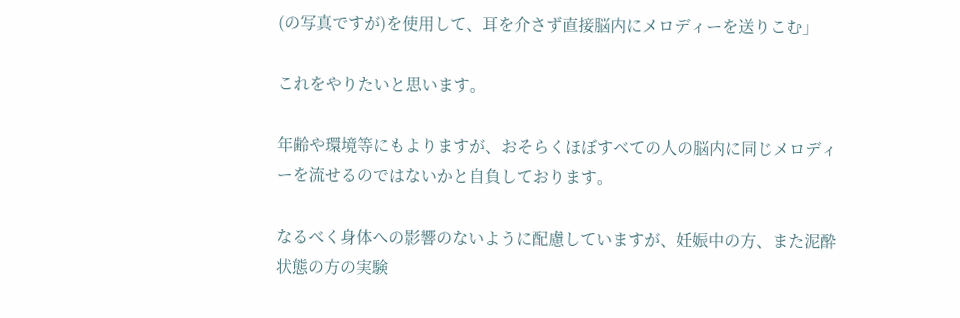(の写真ですが)を使用して、耳を介さず直接脳内にメロディーを送りこむ」

これをやりたいと思います。

年齢や環境等にもよりますが、おそらくほぼすべての人の脳内に同じメロディーを流せるのではないかと自負しております。

なるべく身体への影響のないように配慮していますが、妊娠中の方、また泥酔状態の方の実験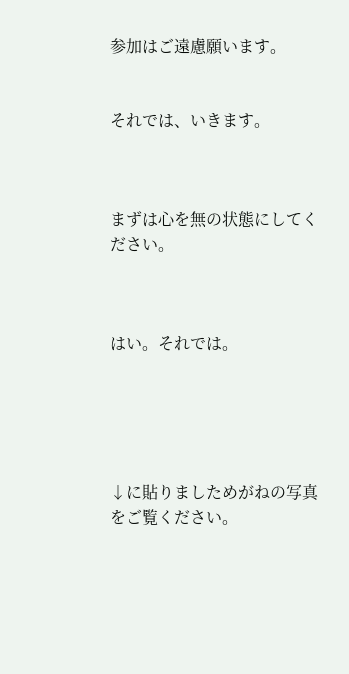参加はご遠慮願います。


それでは、いきます。



まずは心を無の状態にしてください。



はい。それでは。





↓に貼りましためがねの写真をご覧ください。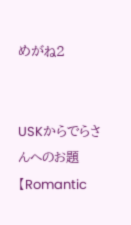めがね2


USKからでらさんへのお題 【Romantic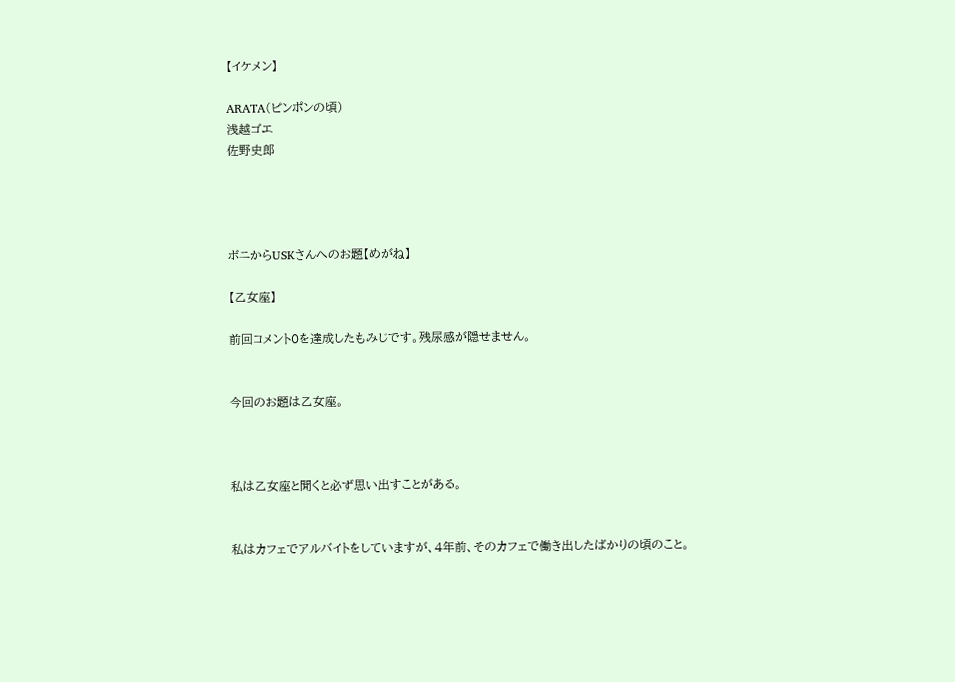【イケメン】

ARATA(ピンポンの頃)
浅越ゴエ
佐野史郎




ボニからUSKさんへのお題【めがね】

【乙女座】

前回コメント0を達成したもみじです。残尿感が隠せません。


今回のお題は乙女座。



私は乙女座と聞くと必ず思い出すことがある。


私はカフェでアルバイトをしていますが、4年前、そのカフェで働き出したばかりの頃のこと。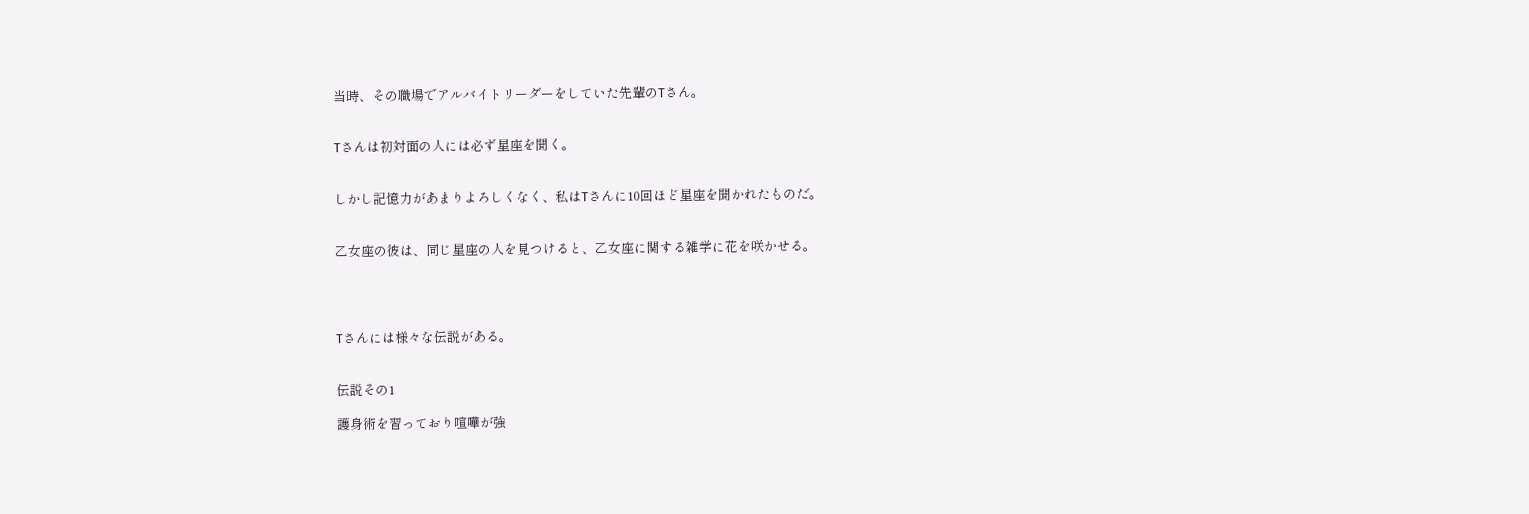当時、その職場でアルバイトリーダーをしていた先輩のTさん。


Tさんは初対面の人には必ず星座を聞く。


しかし記憶力があまりよろしくなく、私はTさんに10回ほど星座を聞かれたものだ。


乙女座の彼は、同じ星座の人を見つけると、乙女座に関する雑学に花を咲かせる。




Tさんには様々な伝説がある。


伝説その1

護身術を習っており喧嘩が強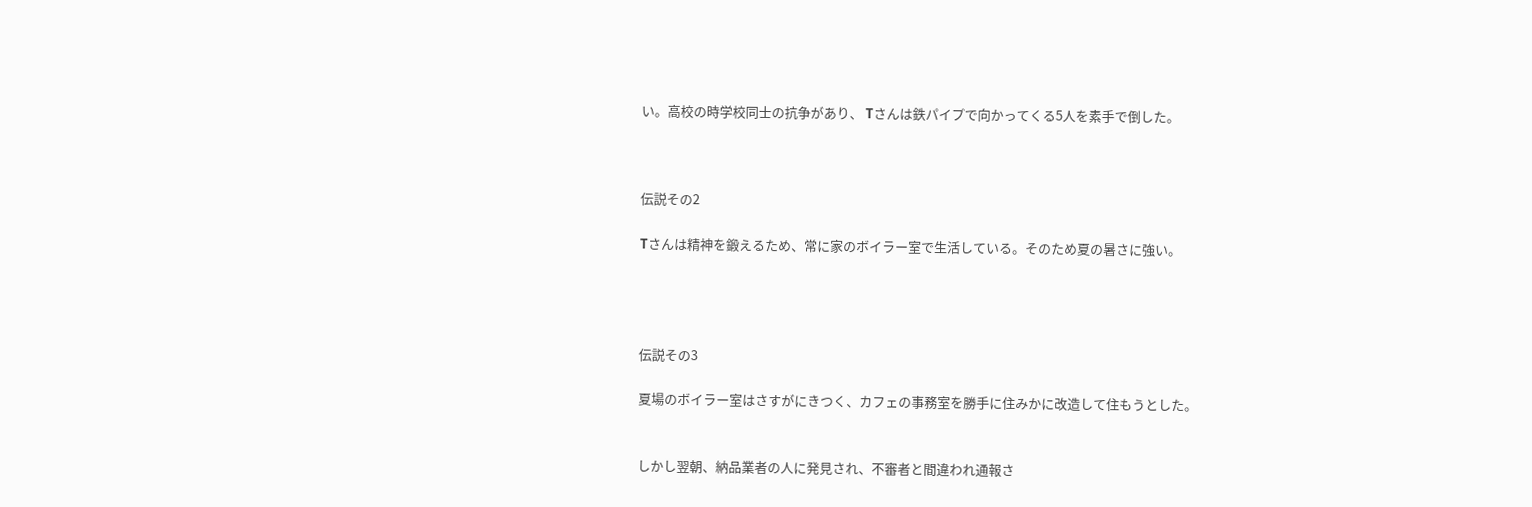い。高校の時学校同士の抗争があり、 Tさんは鉄パイプで向かってくる5人を素手で倒した。



伝説その2

Tさんは精神を鍛えるため、常に家のボイラー室で生活している。そのため夏の暑さに強い。




伝説その3

夏場のボイラー室はさすがにきつく、カフェの事務室を勝手に住みかに改造して住もうとした。


しかし翌朝、納品業者の人に発見され、不審者と間違われ通報さ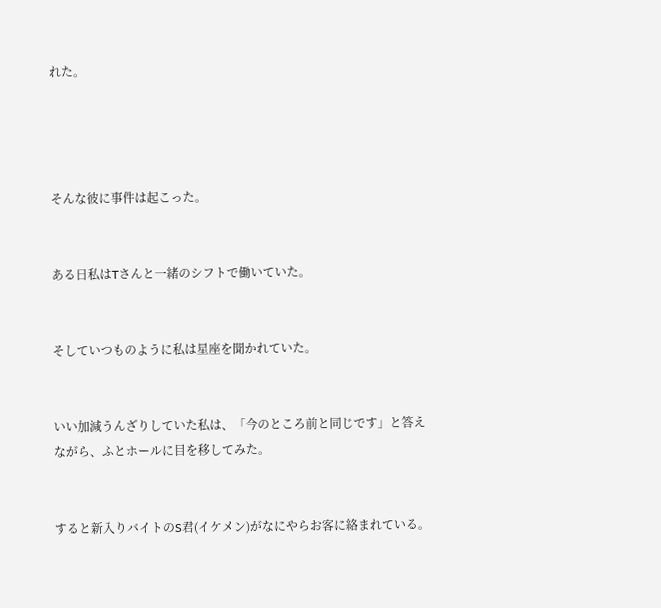れた。




そんな彼に事件は起こった。


ある日私はTさんと一緒のシフトで働いていた。


そしていつものように私は星座を聞かれていた。


いい加減うんざりしていた私は、「今のところ前と同じです」と答えながら、ふとホールに目を移してみた。


すると新入りバイトのS君(イケメン)がなにやらお客に絡まれている。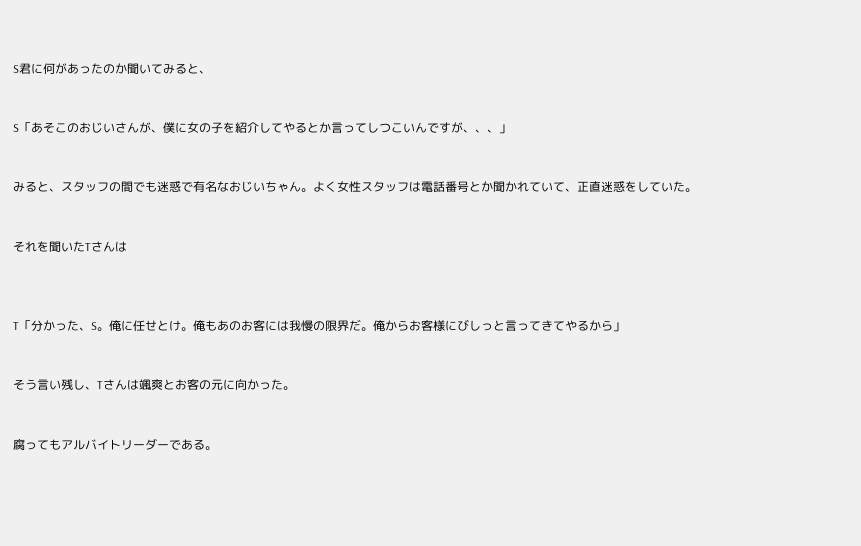S君に何があったのか聞いてみると、


S「あそこのおじいさんが、僕に女の子を紹介してやるとか言ってしつこいんですが、、、」


みると、スタッフの間でも迷惑で有名なおじいちゃん。よく女性スタッフは電話番号とか聞かれていて、正直迷惑をしていた。


それを聞いたTさんは



T「分かった、S。俺に任せとけ。俺もあのお客には我慢の限界だ。俺からお客様にびしっと言ってきてやるから」


そう言い残し、Tさんは颯爽とお客の元に向かった。


腐ってもアルバイトリーダーである。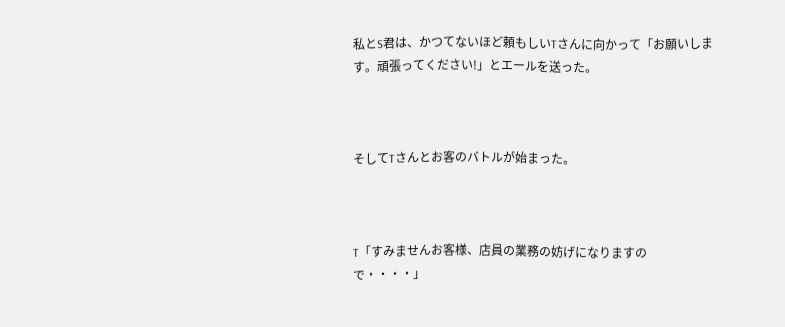私とS君は、かつてないほど頼もしいTさんに向かって「お願いします。頑張ってください!」とエールを送った。



そしてTさんとお客のバトルが始まった。



T「すみませんお客様、店員の業務の妨げになりますので・・・・」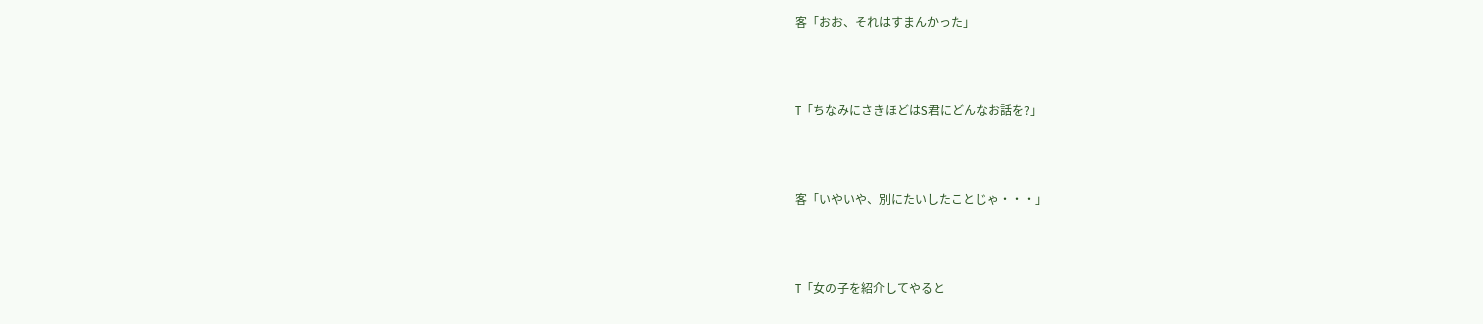客「おお、それはすまんかった」



T「ちなみにさきほどはS君にどんなお話を?」



客「いやいや、別にたいしたことじゃ・・・」



T「女の子を紹介してやると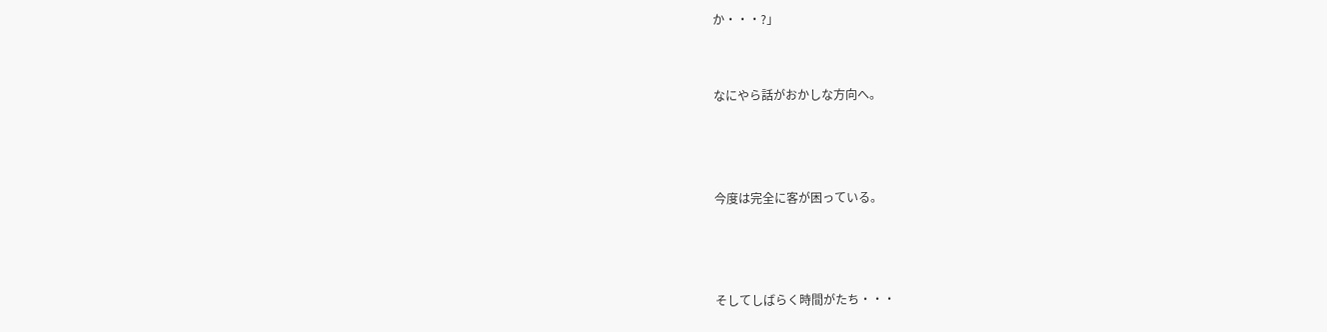か・・・?」


なにやら話がおかしな方向へ。



今度は完全に客が困っている。



そしてしばらく時間がたち・・・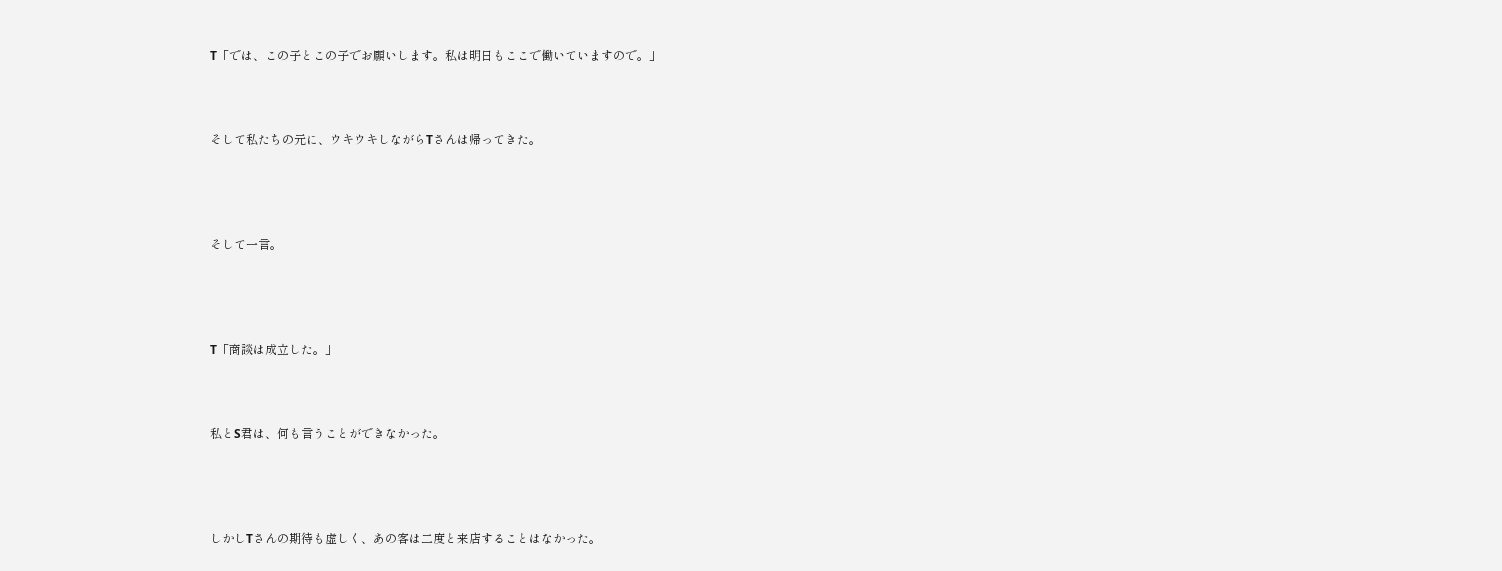T「では、この子とこの子でお願いします。私は明日もここで働いていますので。」



そして私たちの元に、ウキウキしながらTさんは帰ってきた。




そして一言。




T「商談は成立した。」



私とS君は、何も言うことができなかった。




しかしTさんの期待も虚しく、あの客は二度と来店することはなかった。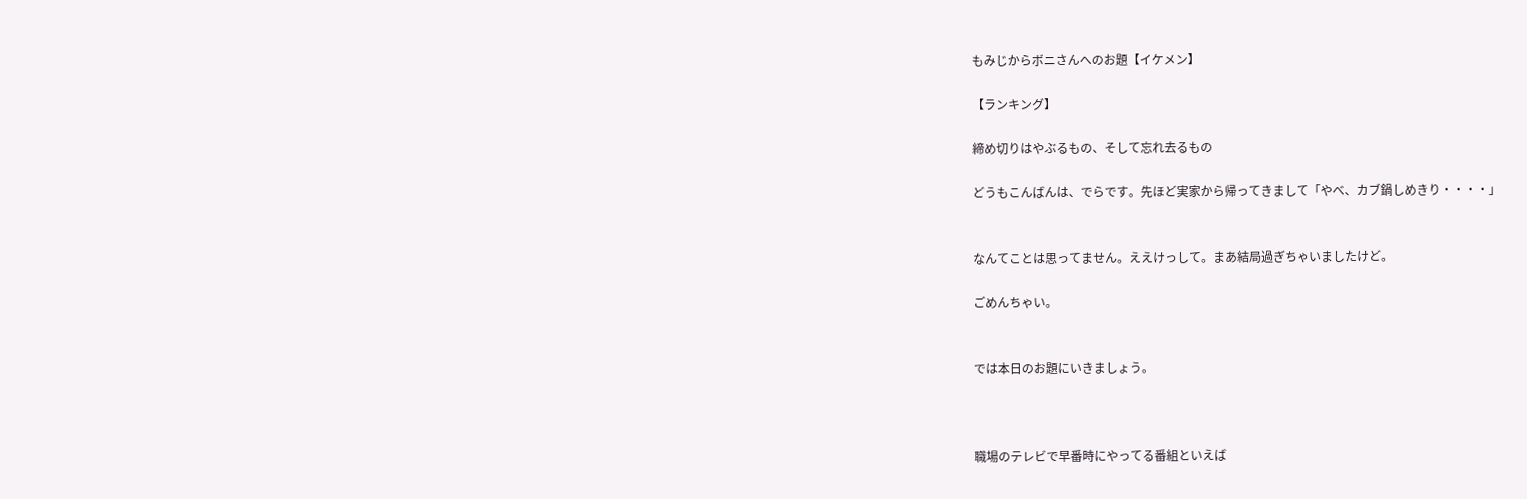もみじからボニさんへのお題【イケメン】

【ランキング】

締め切りはやぶるもの、そして忘れ去るもの

どうもこんばんは、でらです。先ほど実家から帰ってきまして「やべ、カブ鍋しめきり・・・・」


なんてことは思ってません。ええけっして。まあ結局過ぎちゃいましたけど。

ごめんちゃい。


では本日のお題にいきましょう。



職場のテレビで早番時にやってる番組といえば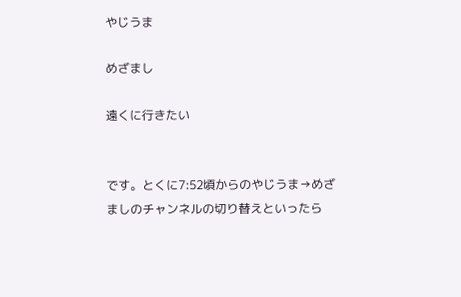やじうま

めざまし

遠くに行きたい


です。とくに7:52頃からのやじうま→めざましのチャンネルの切り替えといったら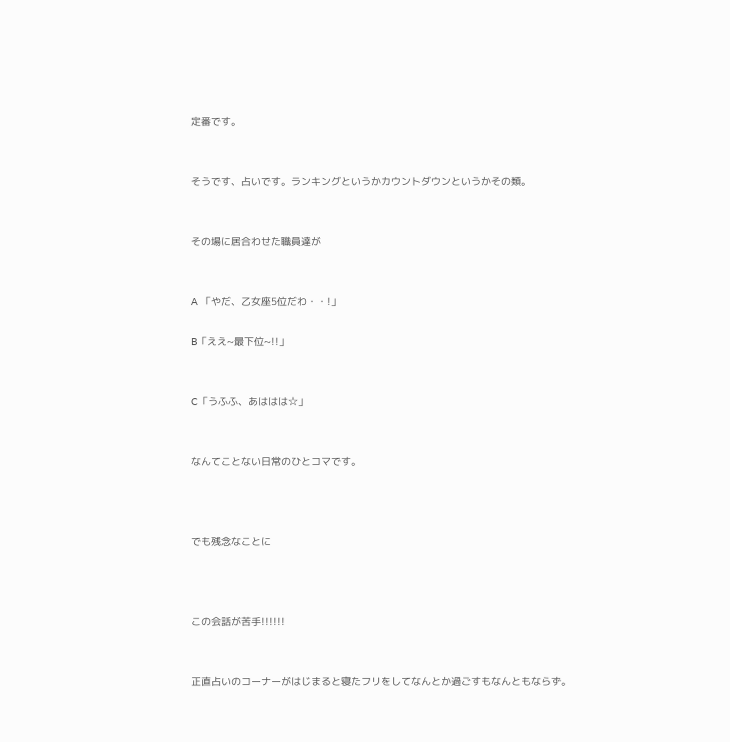定番です。


そうです、占いです。ランキングというかカウントダウンというかその類。


その場に居合わせた職員達が


A 「やだ、乙女座5位だわ・・!」

B「ええ~最下位~!!」


C「うふふ、あははは☆」


なんてことない日常のひとコマです。



でも残念なことに



この会話が苦手!!!!!!


正直占いのコーナーがはじまると寝たフリをしてなんとか過ごすもなんともならず。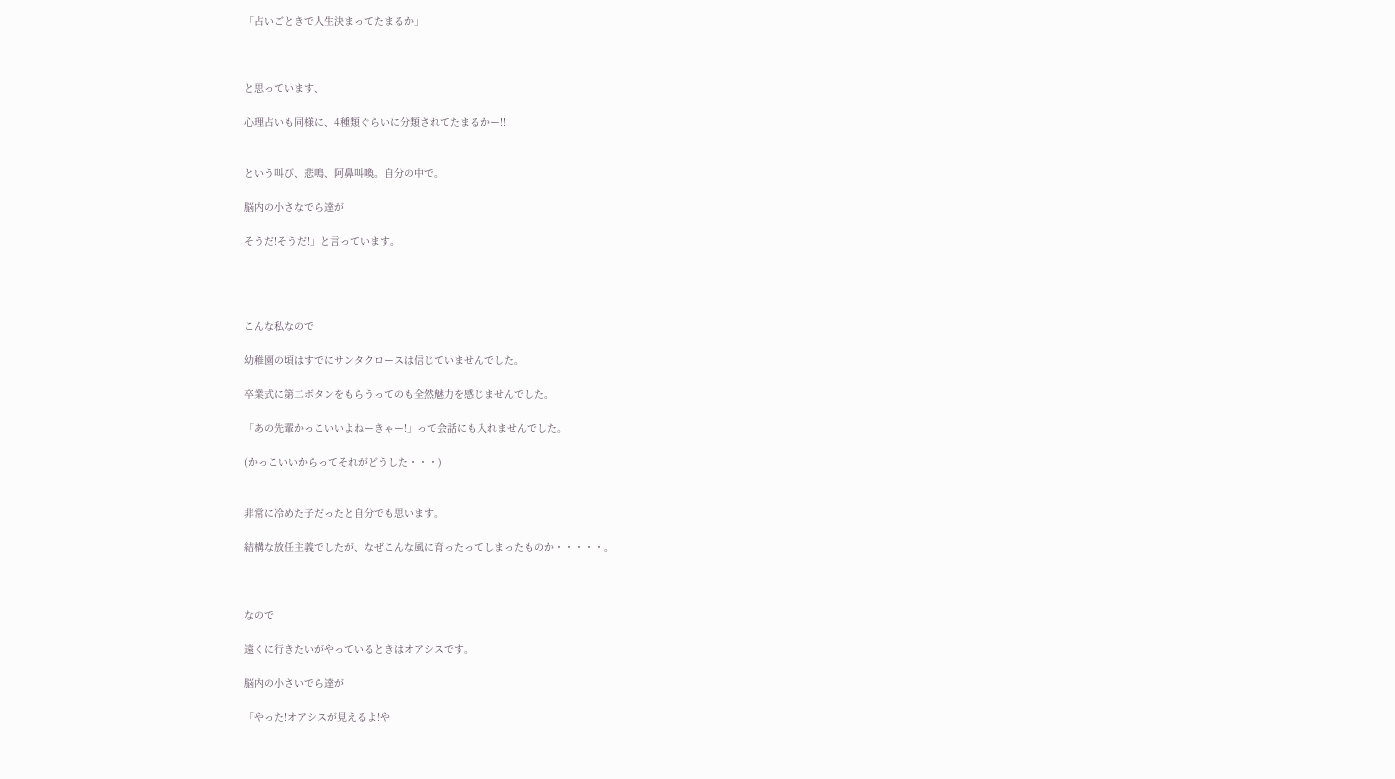「占いごときで人生決まってたまるか」



と思っています、

心理占いも同様に、4種類ぐらいに分類されてたまるかー!!


という叫び、悲鳴、阿鼻叫喚。自分の中で。

脳内の小さなでら達が

そうだ!そうだ!」と言っています。




こんな私なので

幼稚園の頃はすでにサンタクロースは信じていませんでした。

卒業式に第二ボタンをもらうってのも全然魅力を感じませんでした。

「あの先輩かっこいいよねーきゃー!」って会話にも入れませんでした。

(かっこいいからってそれがどうした・・・)


非常に冷めた子だったと自分でも思います。

結構な放任主義でしたが、なぜこんな風に育ったってしまったものか・・・・・。



なので

遠くに行きたいがやっているときはオアシスです。

脳内の小さいでら達が

「やった!オアシスが見えるよ!や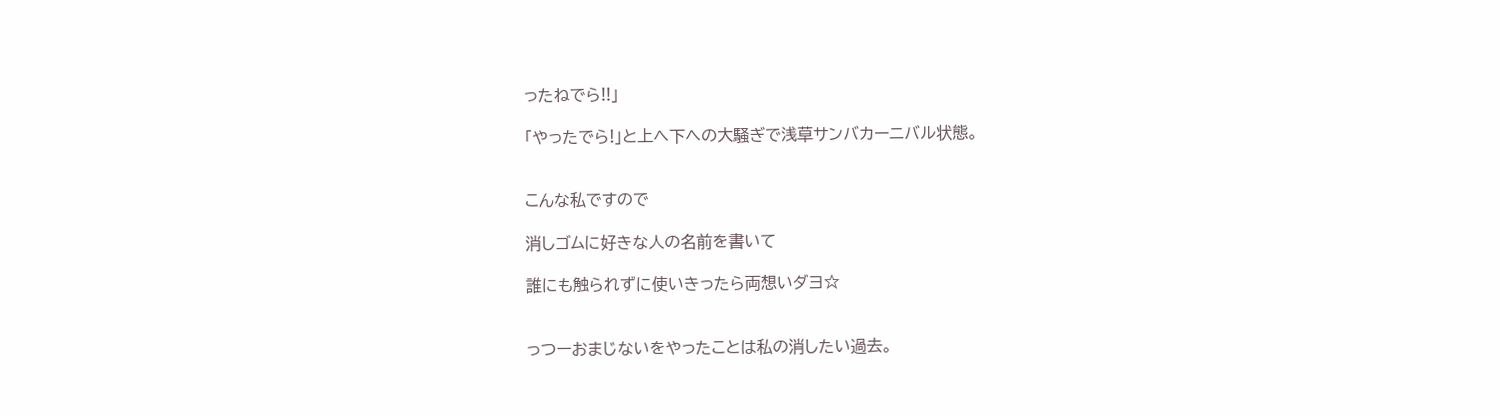ったねでら!!」

「やったでら!」と上へ下への大騒ぎで浅草サンバカーニバル状態。


こんな私ですので

消しゴムに好きな人の名前を書いて

誰にも触られずに使いきったら両想いダヨ☆


っつーおまじないをやったことは私の消したい過去。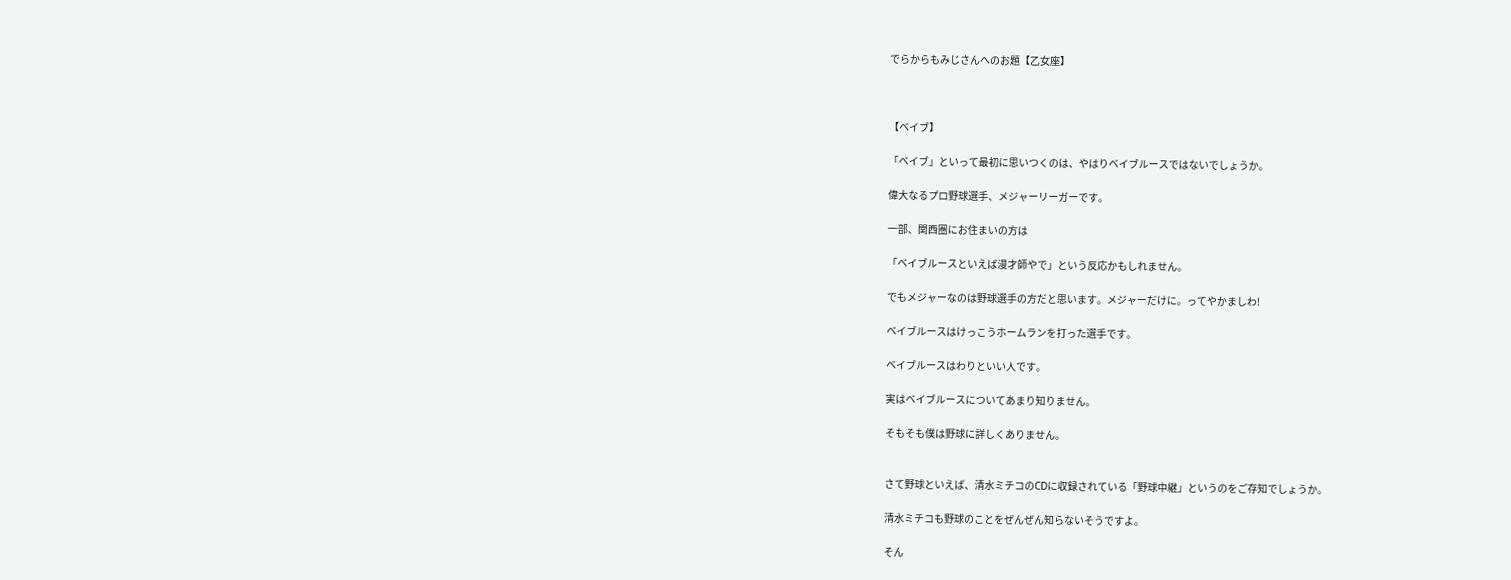でらからもみじさんへのお題【乙女座】



【ベイブ】

「ベイブ」といって最初に思いつくのは、やはりベイブルースではないでしょうか。

偉大なるプロ野球選手、メジャーリーガーです。

一部、関西圏にお住まいの方は

「ベイブルースといえば漫才師やで」という反応かもしれません。

でもメジャーなのは野球選手の方だと思います。メジャーだけに。ってやかましわ!

ベイブルースはけっこうホームランを打った選手です。

ベイブルースはわりといい人です。

実はベイブルースについてあまり知りません。

そもそも僕は野球に詳しくありません。


さて野球といえば、清水ミチコのCDに収録されている「野球中継」というのをご存知でしょうか。

清水ミチコも野球のことをぜんぜん知らないそうですよ。

そん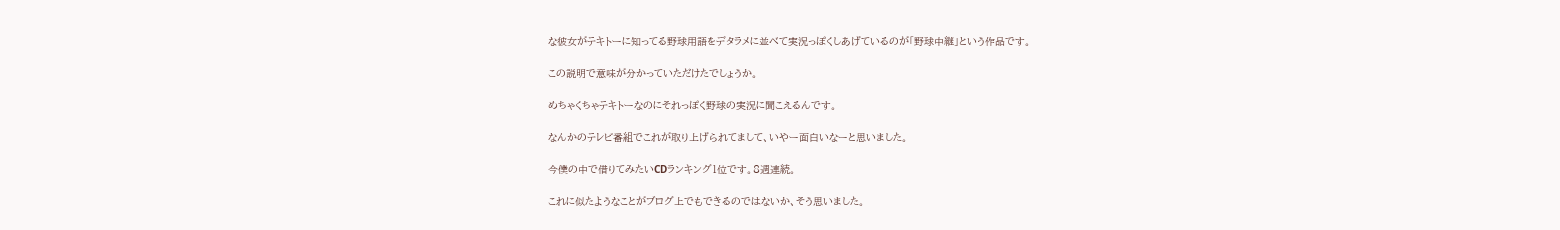な彼女がテキトーに知ってる野球用語をデタラメに並べて実況っぽくしあげているのが「野球中継」という作品です。

この説明で意味が分かっていただけたでしょうか。

めちゃくちゃテキトーなのにそれっぽく野球の実況に聞こえるんです。

なんかのテレビ番組でこれが取り上げられてまして、いやー面白いなーと思いました。

今僕の中で借りてみたいCDランキング1位です。8週連続。

これに似たようなことがブログ上でもできるのではないか、そう思いました。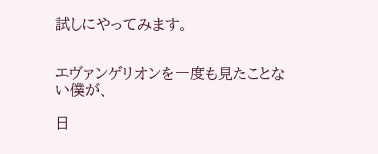試しにやってみます。


エヴァンゲリオンを一度も見たことない僕が、

日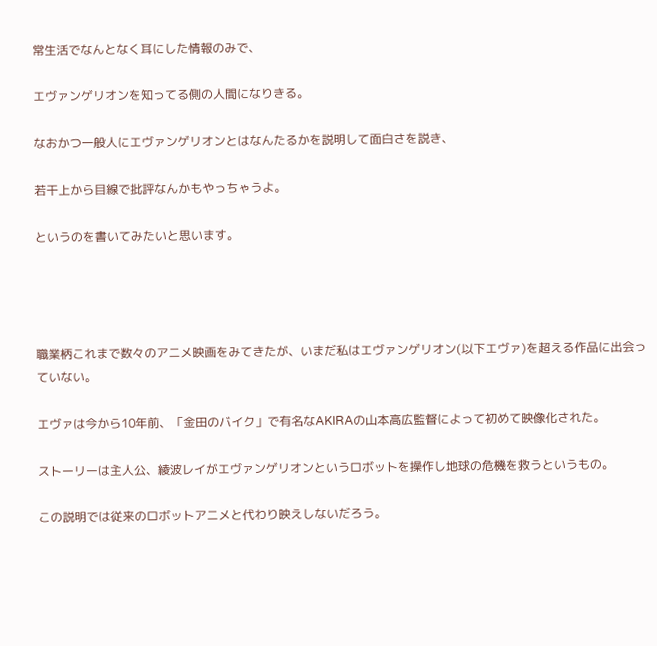常生活でなんとなく耳にした情報のみで、

エヴァンゲリオンを知ってる側の人間になりきる。

なおかつ一般人にエヴァンゲリオンとはなんたるかを説明して面白さを説き、

若干上から目線で批評なんかもやっちゃうよ。

というのを書いてみたいと思います。




職業柄これまで数々のアニメ映画をみてきたが、いまだ私はエヴァンゲリオン(以下エヴァ)を超える作品に出会っていない。

エヴァは今から10年前、「金田のバイク」で有名なAKIRAの山本高広監督によって初めて映像化された。

ストーリーは主人公、綾波レイがエヴァンゲリオンというロボットを操作し地球の危機を救うというもの。

この説明では従来のロボットアニメと代わり映えしないだろう。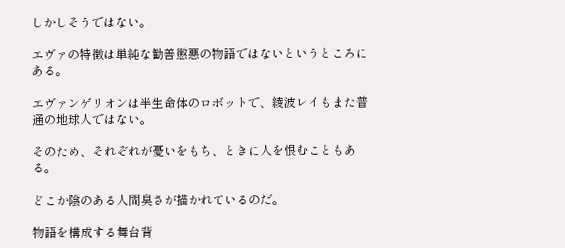しかしそうではない。

エヴァの特徴は単純な勧善懲悪の物語ではないというところにある。

エヴァンゲリオンは半生命体のロボットで、綾波レイもまた普通の地球人ではない。

そのため、それぞれが憂いをもち、ときに人を恨むこともある。

どこか陰のある人間臭さが描かれているのだ。

物語を構成する舞台背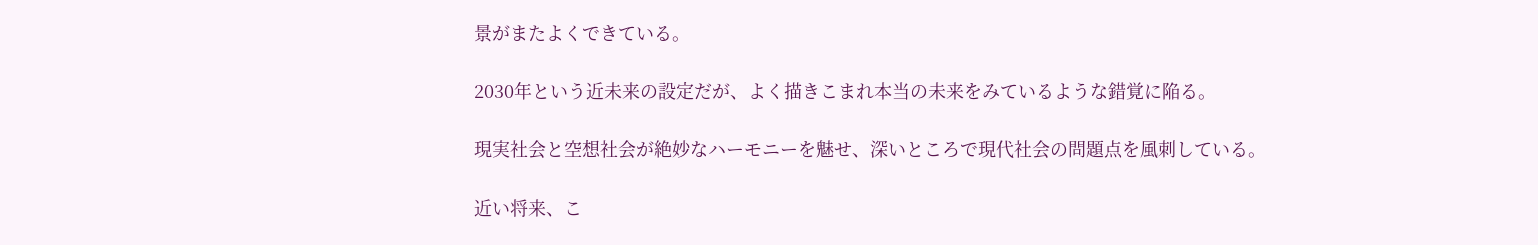景がまたよくできている。

2030年という近未来の設定だが、よく描きこまれ本当の未来をみているような錯覚に陥る。

現実社会と空想社会が絶妙なハーモニーを魅せ、深いところで現代社会の問題点を風刺している。

近い将来、こ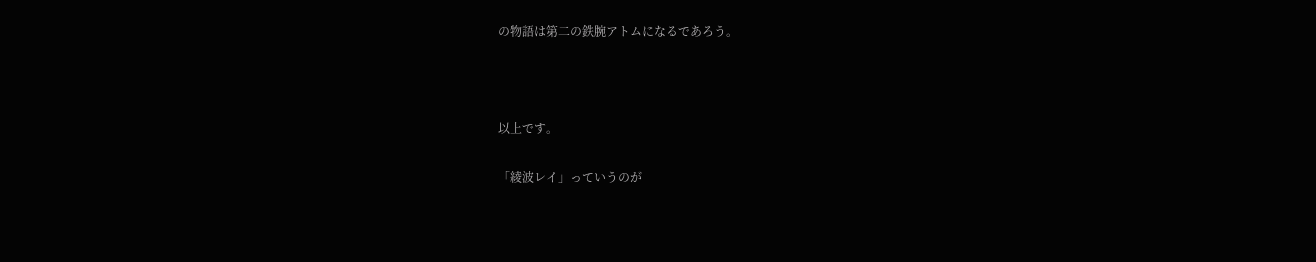の物語は第二の鉄腕アトムになるであろう。



以上です。

「綾波レイ」っていうのが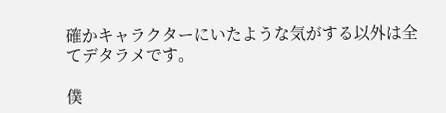確かキャラクターにいたような気がする以外は全てデタラメです。

僕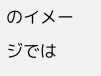のイメージでは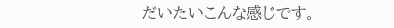だいたいこんな感じです。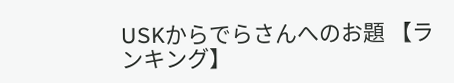USKからでらさんへのお題 【ランキング】